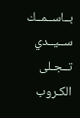بــاســمــك ســيــدي تــجـلى الكـروب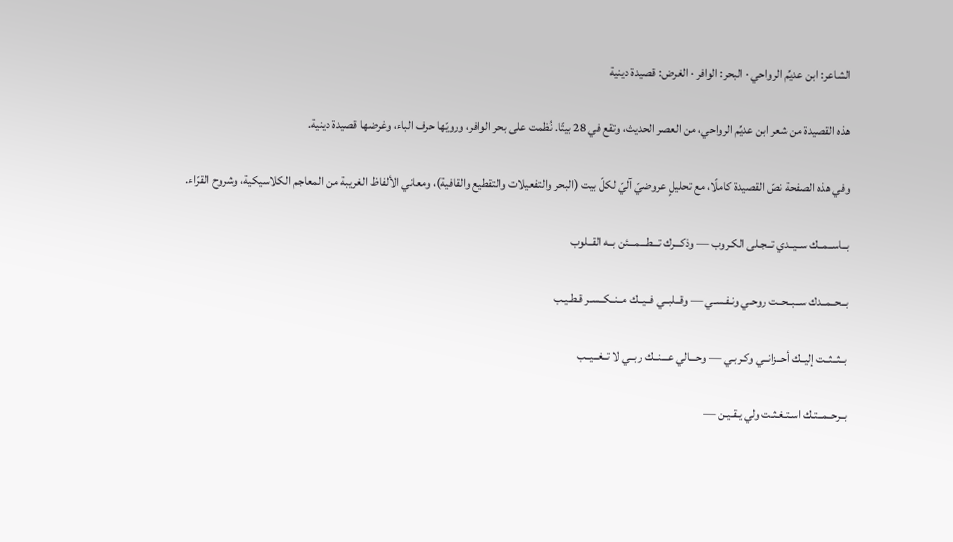الشاعر: ابن عديِّم الرواحي · البحر: الوافر · الغرض: قصيدة دينية

هذه القصيدة من شعر ابن عديِّم الرواحي، من العصر الحديث، وتقع في 28 بيتًا. نُظمت على بحر الوافر، ورويّها حرف الباء، وغرضها قصيدة دينية.

وفي هذه الصفحة نصّ القصيدة كاملًا، مع تحليلٍ عروضيّ آليّ لكلّ بيت (البحر والتفعيلات والتقطيع والقافية)، ومعاني الألفاظ الغريبة من المعاجم الكلاسيكية، وشروح القرّاء.

بــاســمــك ســيــدي تــجـلى الكـروب — وذكـــرك تـــطـــمـــئن بــه القــلوب

بــحــمــدك ســبــحــت روحـي ونـفـسـي — وقــلبــي فــيــك مــنــكــسـر قـطـيـب

بــثــثــت إليــك أحــزانــي وكـربـي — وحـــالي عـــنــك ربــي لا تــغــيــب

بــرحــمــتـك اسـتـغـثـت ولي يـقـيـن —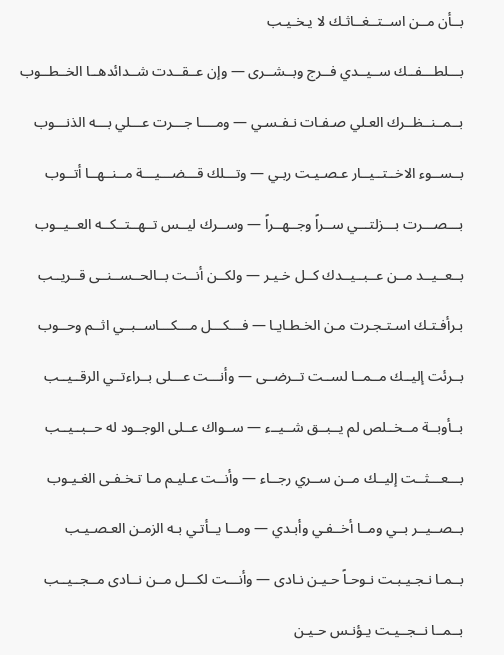بــأن مــن اســتــغــاثـك لا يـخـيـب

بـــلطـــفــك ســيــدي فــرج وبــشــرى — وإن عــقــدت شــدائدهــا الخــطــوب

بــمــنــظــرك العـلي صـفـات نـفـسـي — ومــــا جـــرت عـــلي بـــه الذنـــوب

بــســوء الاخــتــيــار عـصـيـت ربـي — وتـــلك قـــضـــيـــة مــنــهــا أتــوب

بـــصـــرت بـــزلتـــي ســراً وجــهــراً — وســرك ليــس تــهــتــكــه العــيــوب

بــعــيــد مــن عــبــيــدك كــل خـيـر — ولكــن أنــت بــالحــســنــى قــريــب

بـرأفـتـك اسـتـجـرت مـن الخـطـايـا — فـــكـــل مـــكـــاســبــي اثــم وحــوب

بــرئت إليــك مــمــا لســت تــرضــى — وأنـــت عـــلى بــراءتــي الرقــيــب

بــأوبــة مــخــلص لم يــبــق شــيــء — ســواك عــلى الوجــود له حــبــيــب

بـــعـــثــت إليــك مــن ســري رجــاء — وأنــت عـليـم مـا تـخـفـى الغـيـوب

بــصــيــر بــي ومــا أخــفـي وأبـدي — ومــا يــأتـي بـه الزمـن العـصـيـب

بــمـا نـجـيـبـت نـوحـاً حـيـن نـادى — وأنـــت لكـــل مــن نــادى مــجــيــب

بــمــا نــجــيـت يـؤنـس حـيـن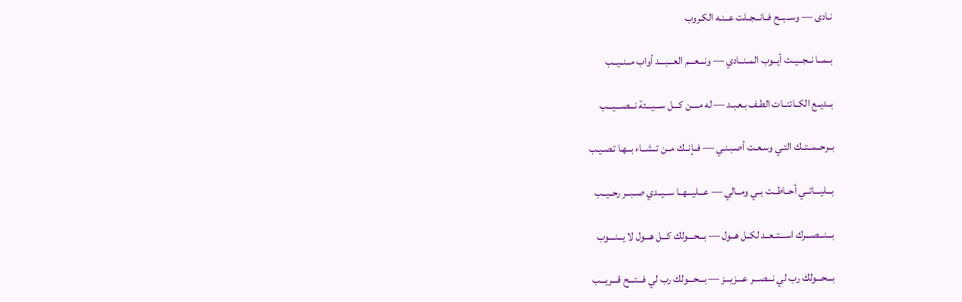نـادى — وســبــح فــانــجــلت عــنـه الكـروب

بــمــا نــجــيــت أيــوب المــنــادي — ونـــعـــم العـــبـــد أواب مــنــيــب

بــديــع الكــائنــات الطـف بـعـبـد — له مــــن كـــل ســـيـــئة نـــصـــيـــب

بــرحــمــتــك التـي وسـعـت أصـبـنـي — فــإنــك مــن تــشــاء بــهـا تـصـيـب

بـــليـــاتــي أحــاطــت بــي ومــالي — عـــليـــهــا ســيــدي صــبــر رحــيــب

بـــنـــصـــرك اســـتــعــد لكــل هــول — بـــحـــولك كـــل هـــول لا يـــنـــوب

بـــحـــولك رب لي نـــصـــر عـــزيـــز — بـــحـــولك رب لي فـــتـــح قـــريـــب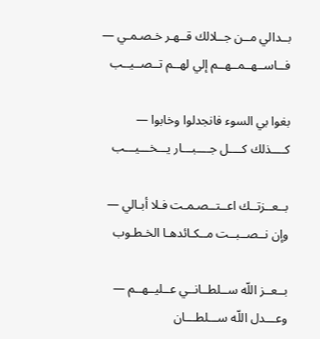بــدالي مــن جــلالك قــهـر خـصـمـي — فــاســهــمــهــم إلي لهــم تــصــيــب

بغوا بي السوء فانجدلوا وخابوا — كــــذلك كــــل جــــبـــار يـــخـــيـــب

بــعــزتــك اعــتــصـمـت فـلا أبـالي — وإن نــصــبــت مــكـائدهـا الخـطـوب

بــعــز اللّه ســلطــانــي عــليــهــم — وعـــدل اللّه ســـلطـــان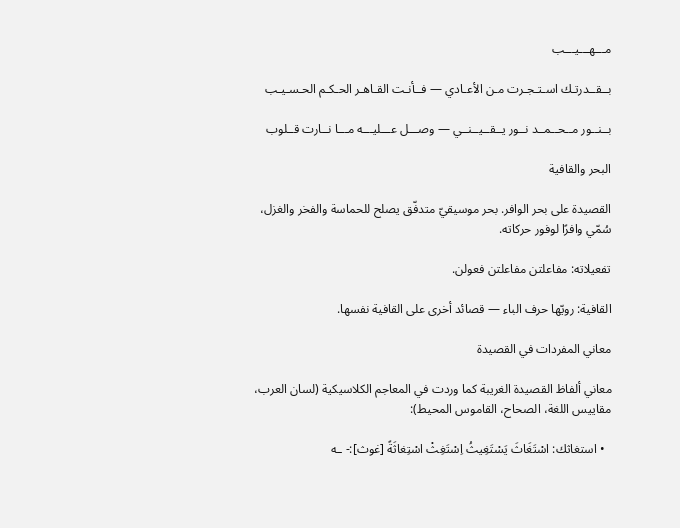مـــهـــيـــب

بــقــدرتـك اسـتـجـرت مـن الأعـادي — فــأنـت القـاهـر الحـكـم الحـسـيـب

بــنــور مــحــمــد نــور يــقــيــنــي — وصـــل عـــليـــه مـــا نــارت قــلوب

البحر والقافية

القصيدة على بحر الوافر. بحر موسيقيّ متدفّق يصلح للحماسة والفخر والغزل، سُمّي وافرًا لوفور حركاته.

تفعيلاته: مفاعلتن مفاعلتن فعولن.

القافية: رويّها حرف الباء — قصائد أخرى على القافية نفسها.

معاني المفردات في القصيدة

معاني ألفاظ القصيدة الغريبة كما وردت في المعاجم الكلاسيكية (لسان العرب، مقاييس اللغة، الصحاح، القاموس المحيط):

  • استغاثك: اسْتَغَاثَ يَسْتَغِيثُ اِسْتَغِثْ اسْتِغاثَةً [غوث]:- ـه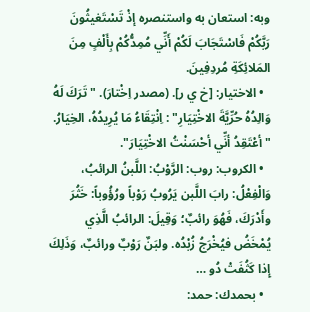وبه: استعان به واستنصره إذْ تَسْتَغيثُونَ رَبَّكُمْ فَاسْتَجَابَ لَكُمْ أَنِّي مُمِدُّكُمْ بِأَلْفٍ مِنَ المَلائِكَةِ مُردِفِينَ.
  • الاختيار: [خ ي ر]. (مصدر اِخْتارَ). "تَرَكَ لَهُ وَالِدُهُ حُرِّيَّةَ الاخْتِيَارِ" : اِنْتِقَاءُ مَا يُرِيدُهُ، الخِيَارُ. "أعْتَقِدُ أنِّي أحْسَنْتُ الاخْتِيَارَ".
  • الكروب: روب: الرَّوْبُ: اللَّبنُ الرائبُ، وَالْفِعْلُ: رابَ اللَّبن يَرُوبُ رَوْباً ورُؤُوباً: خَثُرَ وأَدْرَكَ، فَهُوَ رائبٌ؛ وَقِيلَ: الرائبُ الَّذِي يُمْخَضُ فيُخْرَجُ زُبْدُه. ولبَنٌ رَوْبٌ ورائبٌ، وَذَلِكَ إِذا كَثُفَتْ دُو …
  • بحمدك: حمد: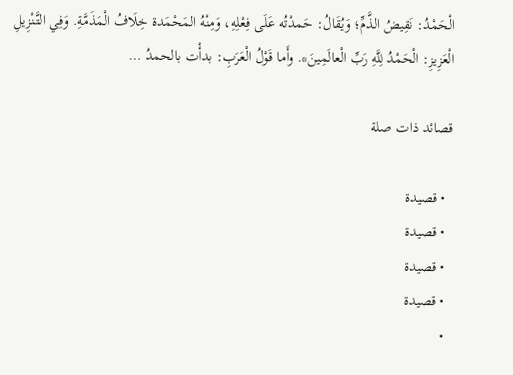الْحَمْدُ: نَقِيضُ الذَّمِّ؛ وَيُقَالُ: حَمدْتُه عَلَى فِعْلِهِ، وَمِنْهُ المَحْمَدة خِلَافُ الْمَذَمَّةِ. وَفِي التَّنْزِيلِ الْعَزِيزِ: الْحَمْدُ لِلَّهِ رَبِّ الْعالَمِينَ*. وأَما قَوْلُ الْعَرَبِ: بدأْت بالحمدُ …

قصائد ذات صلة

  • قصيدة
  • قصيدة
  • قصيدة
  • قصيدة
  •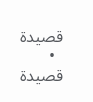قصيدة
  • قصيدة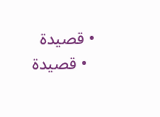• قصيدة
  • قصيدة